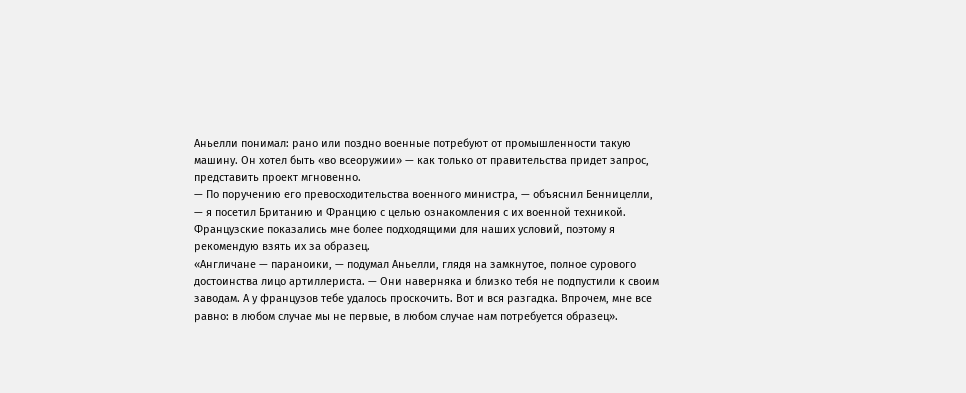Аньелли понимал: рано или поздно военные потребуют от промышленности такую
машину. Он хотел быть «во всеоружии» — как только от правительства придет запрос,
представить проект мгновенно.
— По поручению его превосходительства военного министра, — объяснил Бенницелли,
— я посетил Британию и Францию с целью ознакомления с их военной техникой.
Французские показались мне более подходящими для наших условий, поэтому я
рекомендую взять их за образец.
«Англичане — параноики, — подумал Аньелли, глядя на замкнутое, полное сурового
достоинства лицо артиллериста. — Они наверняка и близко тебя не подпустили к своим
заводам. А у французов тебе удалось проскочить. Вот и вся разгадка. Впрочем, мне все
равно: в любом случае мы не первые, в любом случае нам потребуется образец».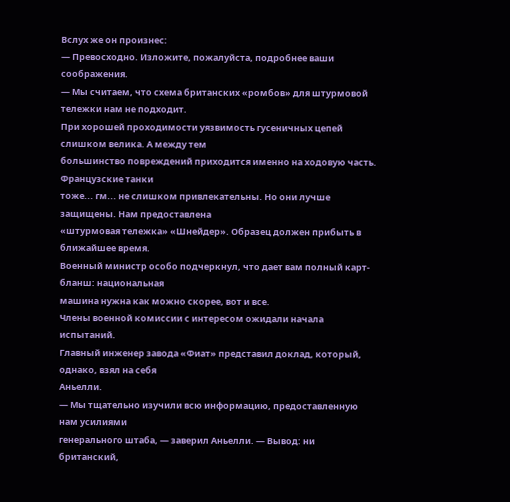Вслух же он произнес:
— Превосходно. Изложите, пожалуйста, подробнее ваши соображения.
— Мы считаем, что схема британских «ромбов» для штурмовой тележки нам не подходит.
При хорошей проходимости уязвимость гусеничных цепей слишком велика. А между тем
большинство повреждений приходится именно на ходовую часть. Французские танки
тоже... гм... не слишком привлекательны. Но они лучше защищены. Нам предоставлена
«штурмовая тележка» «Шнейдер». Образец должен прибыть в ближайшее время.
Военный министр особо подчеркнул, что дает вам полный карт-бланш: национальная
машина нужна как можно скорее, вот и все.
Члены военной комиссии с интересом ожидали начала испытаний.
Главный инженер завода «Фиат» представил доклад, который, однако, взял на себя
Аньелли.
— Мы тщательно изучили всю информацию, предоставленную нам усилиями
генерального штаба, — заверил Аньелли. — Вывод: ни британский,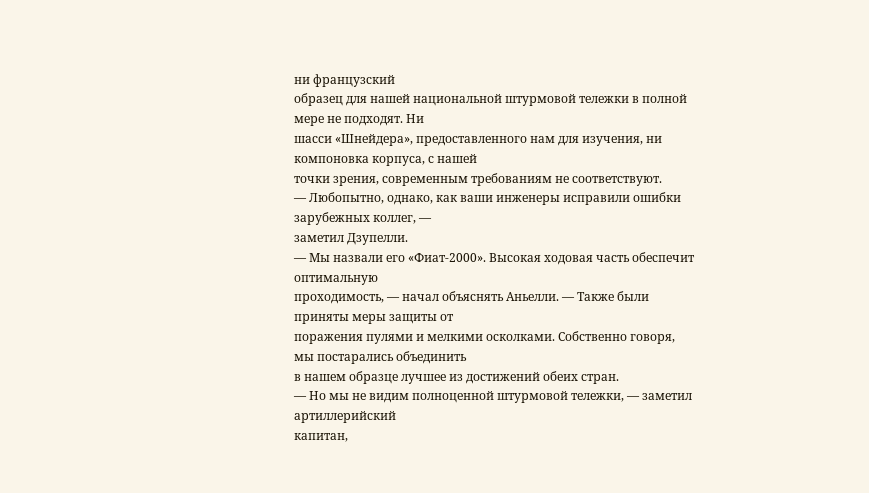ни французский
образец для нашей национальной штурмовой тележки в полной мере не подходят. Ни
шасси «Шнейдера», предоставленного нам для изучения, ни компоновка корпуса, с нашей
точки зрения, современным требованиям не соответствуют.
— Любопытно, однако, как ваши инженеры исправили ошибки зарубежных коллег, —
заметил Дзупелли.
— Мы назвали его «Фиат-2000». Высокая ходовая часть обеспечит оптимальную
проходимость, — начал объяснять Аньелли. — Также были приняты меры защиты от
поражения пулями и мелкими осколками. Собственно говоря, мы постарались объединить
в нашем образце лучшее из достижений обеих стран.
— Но мы не видим полноценной штурмовой тележки, — заметил артиллерийский
капитан,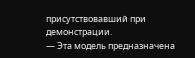присутствовавший при демонстрации.
— Эта модель предназначена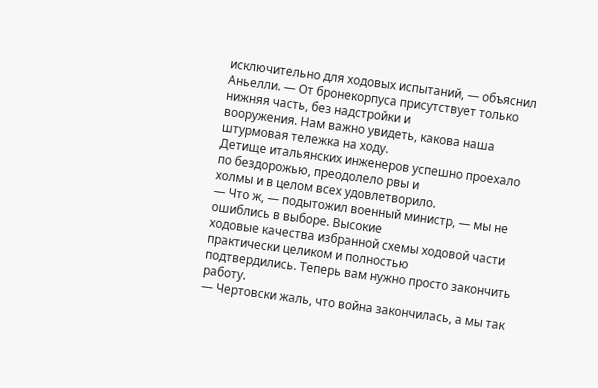исключительно для ходовых испытаний, — объяснил
Аньелли. — От бронекорпуса присутствует только нижняя часть, без надстройки и
вооружения. Нам важно увидеть, какова наша штурмовая тележка на ходу.
Детище итальянских инженеров успешно проехало по бездорожью, преодолело рвы и
холмы и в целом всех удовлетворило.
— Что ж, — подытожил военный министр, — мы не ошиблись в выборе. Высокие
ходовые качества избранной схемы ходовой части практически целиком и полностью
подтвердились. Теперь вам нужно просто закончить работу.
— Чертовски жаль, что война закончилась, а мы так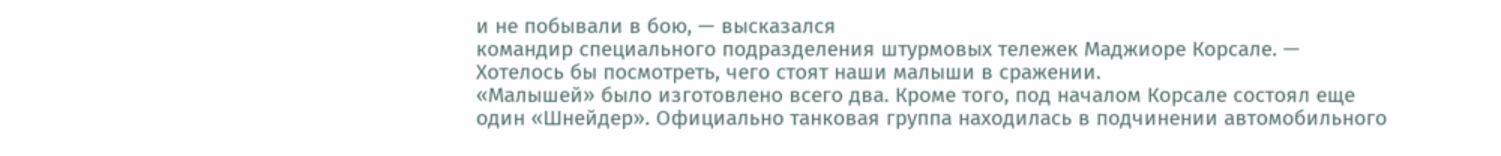и не побывали в бою, — высказался
командир специального подразделения штурмовых тележек Маджиоре Корсале. —
Хотелось бы посмотреть, чего стоят наши малыши в сражении.
«Малышей» было изготовлено всего два. Кроме того, под началом Корсале состоял еще
один «Шнейдер». Официально танковая группа находилась в подчинении автомобильного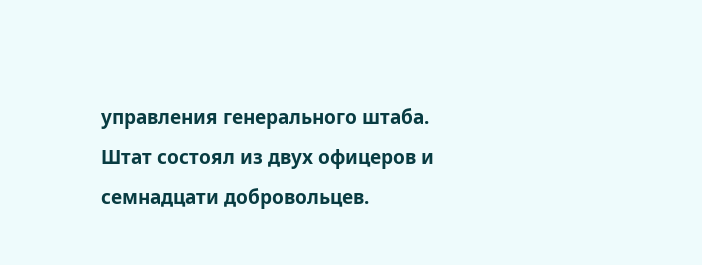управления генерального штаба.
Штат состоял из двух офицеров и семнадцати добровольцев.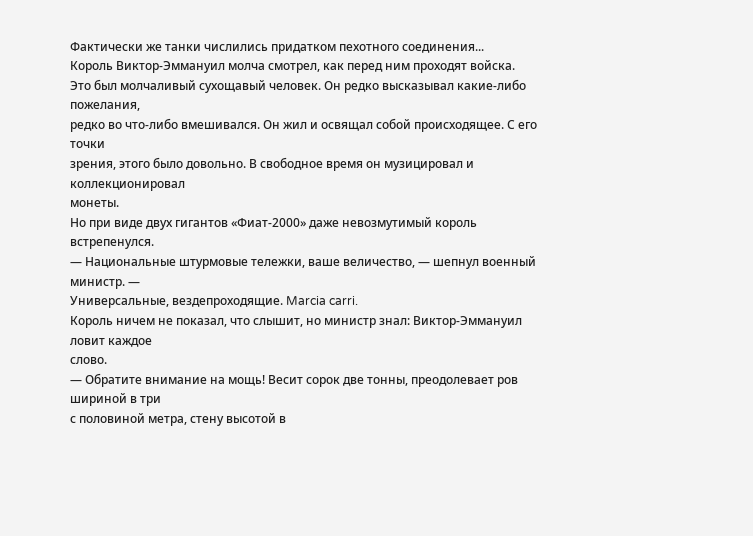Фактически же танки числились придатком пехотного соединения...
Король Виктор-Эммануил молча смотрел, как перед ним проходят войска.
Это был молчаливый сухощавый человек. Он редко высказывал какие-либо пожелания,
редко во что-либо вмешивался. Он жил и освящал собой происходящее. С его точки
зрения, этого было довольно. В свободное время он музицировал и коллекционировал
монеты.
Но при виде двух гигантов «Фиат-2000» даже невозмутимый король встрепенулся.
— Национальные штурмовые тележки, ваше величество, — шепнул военный министр. —
Универсальные, вездепроходящие. Marcia carri.
Король ничем не показал, что слышит, но министр знал: Виктор-Эммануил ловит каждое
слово.
— Обратите внимание на мощь! Весит сорок две тонны, преодолевает ров шириной в три
с половиной метра, стену высотой в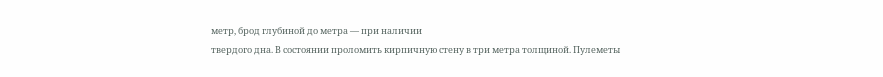метр, брод глубиной до метра — при наличии
твердого дна. В состоянии проломить кирпичную стену в три метра толщиной. Пулеметы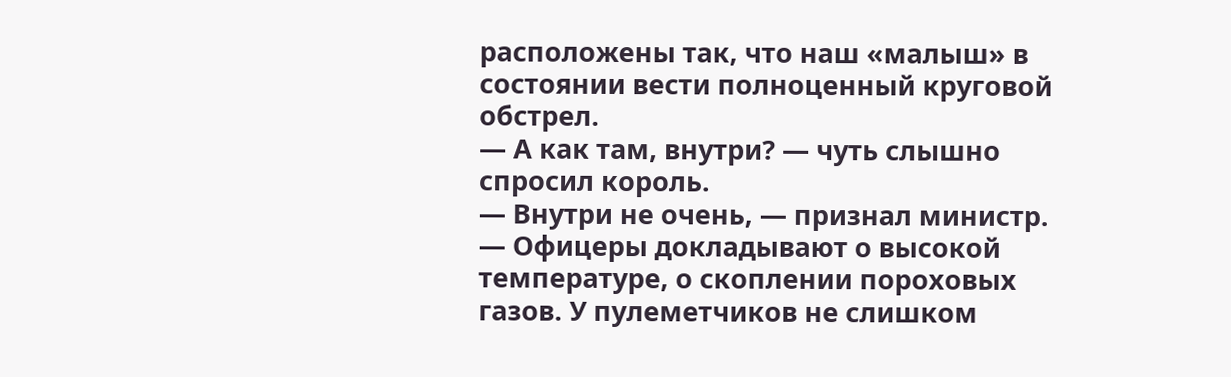расположены так, что наш «малыш» в состоянии вести полноценный круговой обстрел.
— А как там, внутри? — чуть слышно спросил король.
— Внутри не очень, — признал министр. — Офицеры докладывают о высокой
температуре, о скоплении пороховых газов. У пулеметчиков не слишком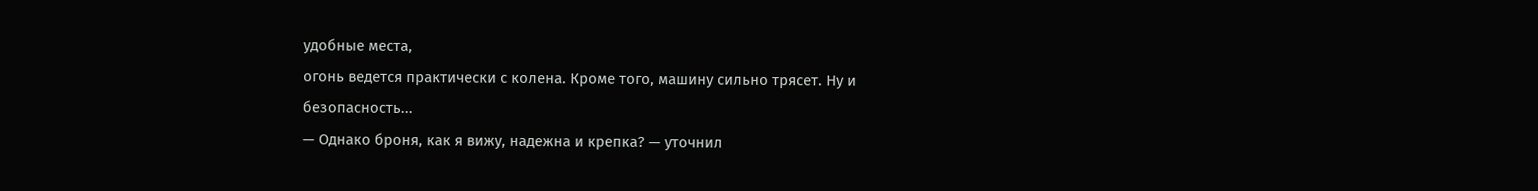удобные места,
огонь ведется практически с колена. Кроме того, машину сильно трясет. Ну и
безопасность...
— Однако броня, как я вижу, надежна и крепка? — уточнил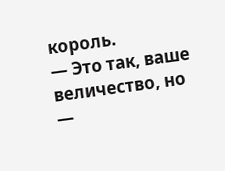король.
— Это так, ваше величество, но —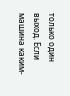только один выход. Если машина каким-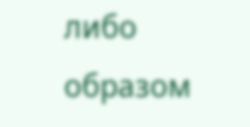либо образом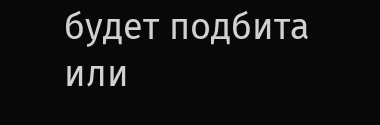будет подбита или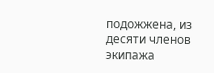подожжена, из десяти членов экипажа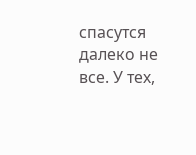спасутся далеко не все. У тех,